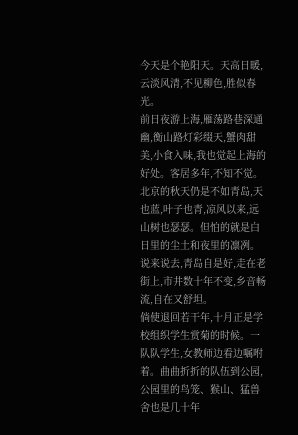今天是个艳阳天。天高日暖,云淡风清,不见柳色,胜似春光。
前日夜游上海,雁荡路巷深通幽,衡山路灯彩缀天,蟹肉甜美,小食入味,我也觉起上海的好处。客居多年,不知不觉。
北京的秋天仍是不如青岛,天也蓝,叶子也青,凉风以来,远山树也瑟瑟。但怕的就是白日里的尘土和夜里的凛冽。说来说去,青岛自是好,走在老街上,市井数十年不变,乡音畅流,自在又舒坦。
倘使退回若干年,十月正是学校组织学生赏菊的时候。一队队学生,女教师边看边嘱咐着。曲曲折折的队伍到公园,公园里的鸟笼、猴山、猛兽舍也是几十年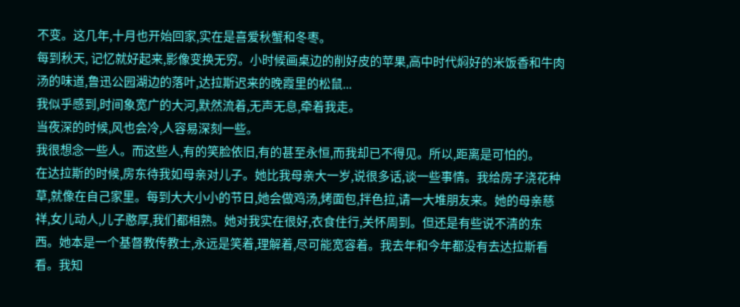不变。这几年,十月也开始回家,实在是喜爱秋蟹和冬枣。
每到秋天, 记忆就好起来,影像变换无穷。小时候画桌边的削好皮的苹果,高中时代焖好的米饭香和牛肉汤的味道,鲁迅公园湖边的落叶,达拉斯迟来的晚霞里的松鼠...
我似乎感到,时间象宽广的大河,默然流着,无声无息,牵着我走。
当夜深的时候,风也会冷,人容易深刻一些。
我很想念一些人。而这些人,有的笑脸依旧,有的甚至永恒,而我却已不得见。所以,距离是可怕的。
在达拉斯的时候,房东待我如母亲对儿子。她比我母亲大一岁,说很多话,谈一些事情。我给房子浇花种草,就像在自己家里。每到大大小小的节日,她会做鸡汤,烤面包,拌色拉,请一大堆朋友来。她的母亲慈祥,女儿动人,儿子憨厚,我们都相熟。她对我实在很好,衣食住行,关怀周到。但还是有些说不清的东西。她本是一个基督教传教士,永远是笑着,理解着,尽可能宽容着。我去年和今年都没有去达拉斯看看。我知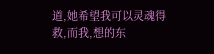道,她希望我可以灵魂得救,而我,想的东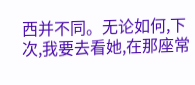西并不同。无论如何,下次,我要去看她,在那座常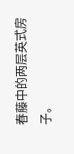春藤中的两层英式房子。